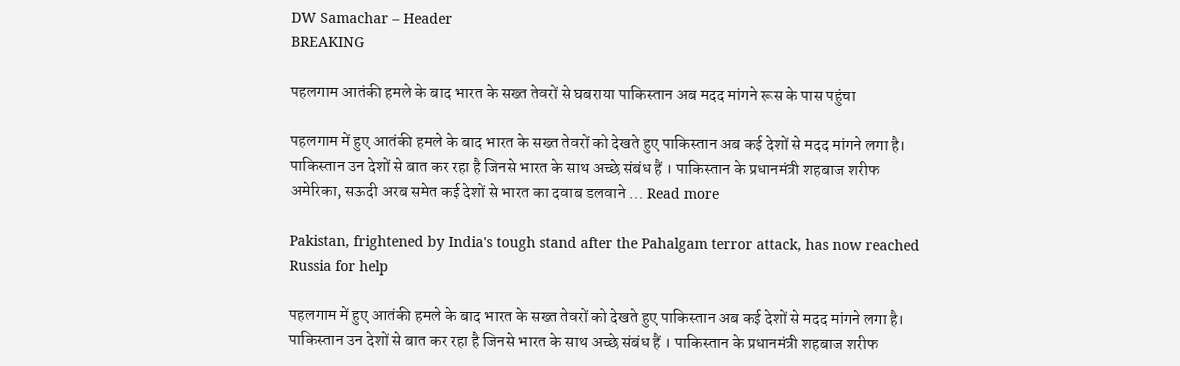DW Samachar – Header
BREAKING

पहलगाम आतंकी हमले के बाद भारत के सख्त तेवरों से घबराया पाकिस्तान अब मदद मांगने रूस के पास पहुंचा

पहलगाम में हुए आतंकी हमले के बाद भारत के सख्त तेवरों को देखते हुए पाकिस्तान अब कई देशों से मदद मांगने लगा है। पाकिस्तान उन देशों से बात कर रहा है जिनसे भारत के साथ अच्छे संबंध हैं । पाकिस्तान के प्रधानमंत्री शहबाज शरीफ अमेरिका, सऊदी अरब समेत कई देशों से भारत का दवाब डलवाने … Read more

Pakistan, frightened by India's tough stand after the Pahalgam terror attack, has now reached Russia for help

पहलगाम में हुए आतंकी हमले के बाद भारत के सख्त तेवरों को देखते हुए पाकिस्तान अब कई देशों से मदद मांगने लगा है। पाकिस्तान उन देशों से बात कर रहा है जिनसे भारत के साथ अच्छे संबंध हैं । पाकिस्तान के प्रधानमंत्री शहबाज शरीफ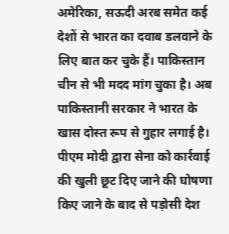अमेरिका, सऊदी अरब समेत कई देशों से भारत का दवाब डलवाने के लिए बात कर चुके हैं। पाकिस्तान चीन से भी मदद मांग चुका है। अब पाकिस्तानी सरकार ने भारत के खास दोस्त रूप से गुहार लगाई है। पीएम मोदी द्वारा सेना को कार्रवाई की खुली छूट दिए जाने की घोषणा किए जाने के बाद से पड़ोसी देश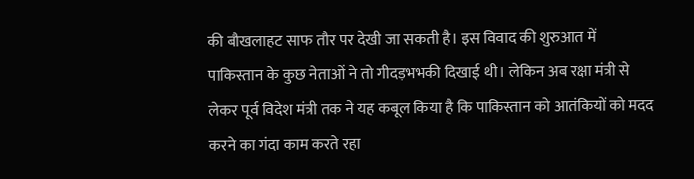की बौखलाहट साफ तौर पर देखी जा सकती है। इस विवाद की शुरुआत में पाकिस्तान के कुछ नेताओं ने तो गीदड़भभकी दिखाई थी। लेकिन अब रक्षा मंत्री से लेकर पूर्व विदेश मंत्री तक ने यह कबूल किया है कि पाकिस्तान को आतंकियों को मदद करने का गंदा काम करते रहा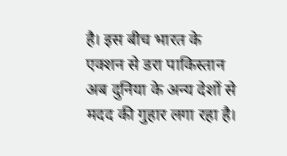है। इस बीच भारत के एक्शन से डरा पाकिस्तान अब दुनिया के अन्य देशों से मदद की गुहार लगा रहा है।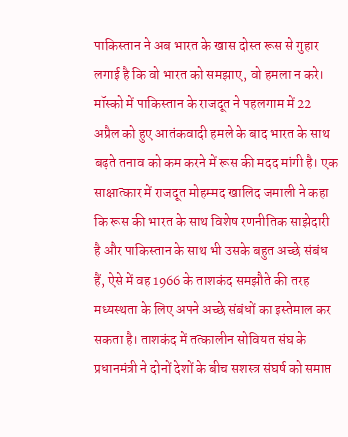पाकिस्तान ने अब भारत के खास दोस्त रूस से गुहार लगाई है कि वो भारत को समझाए, वो हमला न करे। मॉस्को में पाकिस्तान के राजदूत ने पहलगाम में 22 अप्रैल को हुए आतंकवादी हमले के बाद भारत के साथ बढ़ते तनाव को कम करने में रूस की मदद मांगी है। एक साक्षात्कार में राजदूत मोहम्मद खालिद जमाली ने कहा कि रूस की भारत के साथ विशेष रणनीतिक साझेदारी है और पाकिस्तान के साथ भी उसके बहुत अच्छे संबंध हैं, ऐसे में वह 1966 के ताशकंद समझौते की तरह मध्यस्थता के लिए अपने अच्छे संबंधों का इस्तेमाल कर सकता है। ताशकंद में तत्कालीन सोवियत संघ के प्रधानमंत्री ने दोनों देशों के बीच सशस्त्र संघर्ष को समाप्त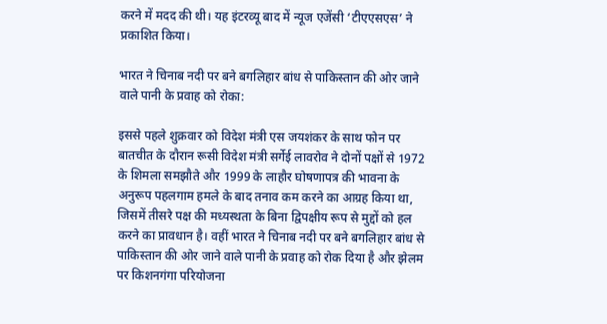करने में मदद की थी। यह इंटरव्यू बाद में न्यूज एजेंसी ‘टीएएसएस’ ने प्रकाशित किया।

भारत ने चिनाब नदी पर बने बगलिहार बांध से पाकिस्तान की ओर जाने वाले पानी के प्रवाह को रोका:

इससे पहले शुक्रवार को विदेश मंत्री एस जयशंकर के साथ फोन पर बातचीत के दौरान रूसी विदेश मंत्री सर्गेई लावरोव ने दोनों पक्षों से 1972 के शिमला समझौते और 1999 के लाहौर घोषणापत्र की भावना के अनुरूप पहलगाम हमले के बाद तनाव कम करने का आग्रह किया था, जिसमें तीसरे पक्ष की मध्यस्थता के बिना द्विपक्षीय रूप से मुद्दों को हल करने का प्रावधान है। वहीं भारत ने चिनाब नदी पर बने बगलिहार बांध से पाकिस्तान की ओर जाने वाले पानी के प्रवाह को रोक दिया है और झेलम पर किशनगंगा परियोजना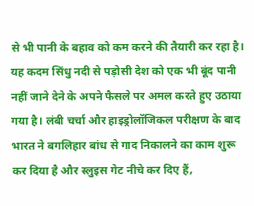से भी पानी के बहाव को कम करने की तैयारी कर रहा है। यह कदम सिंधु नदी से पड़ोसी देश को एक भी बूंद पानी नहीं जाने देने के अपने फैसले पर अमल करते हुए उठाया गया है। लंबी चर्चा और हाइड्रोलॉजिकल परीक्षण के बाद भारत ने बगलिहार बांध से गाद निकालने का काम शुरू कर दिया है और स्लुइस गेट नीचे कर दिए हैं,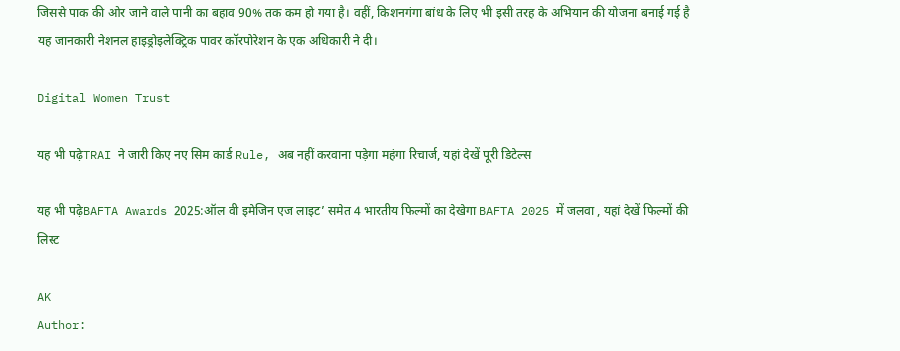जिससे पाक की ओर जाने वाले पानी का बहाव 90% तक कम हो गया है। वहीं, किशनगंगा बांध के लिए भी इसी तरह के अभियान की योजना बनाई गई है यह जानकारी नेशनल हाइड्रोइलेक्ट्रिक पावर कॉरपोरेशन के एक अधिकारी ने दी।

Digital Women Trust

यह भी पढ़ेTRAI ने जारी किए नए सिम कार्ड Rule, अब नहीं करवाना पड़ेगा महंगा रिचार्ज, यहां देखें पूरी डिटेल्स

यह भी पढ़ेBAFTA Awards 2025:ऑल वी इमेजिन एज लाइट’ समेत 4 भारतीय फिल्मों का देखेगा BAFTA 2025 में जलवा , यहां देखें फिल्मों की लिस्ट

AK
Author: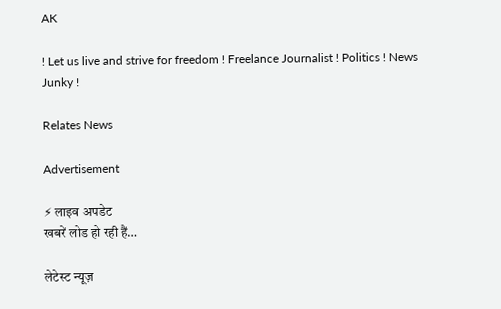AK

! Let us live and strive for freedom ! Freelance Journalist ! Politics ! News Junky !

Relates News

Advertisement

⚡ लाइव अपडेट
खबरें लोड हो रही हैं…

लेटेस्ट न्यूज़